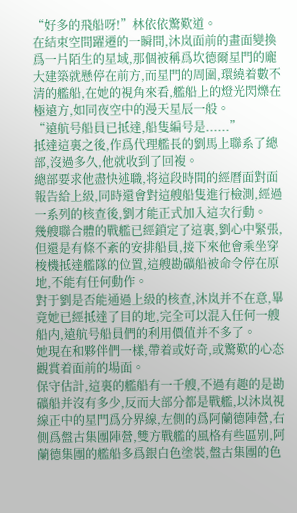“好多的飛船呀!”林依依驚歎道。
在結束空間躍遷的一瞬間,沐岚面前的畫面變換爲一片陌生的星域,那個被稱爲坎德爾星門的龐大建築就懸停在前方,而星門的周圍,環繞着數不清的艦船,在她的視角來看,艦船上的燈光閃爍在極遠方,如同夜空中的漫天星辰一般。
“遠航号船員已抵達,船隻編号是......”
抵達這裏之後,作爲代理艦長的劉馬上聯系了總部,沒過多久,他就收到了回複。
總部要求他盡快述職,将這段時間的經曆面對面報告給上級,同時還會對這艘船隻進行檢測,經過一系列的核查後,劉才能正式加入這次行動。
幾艘聯合體的戰艦已經鎖定了這裏,劉心中緊張,但還是有條不紊的安排船員,接下來他會乘坐穿梭機抵達艦隊的位置,這艘勘礦船被命令停在原地,不能有任何動作。
對于劉是否能通過上級的核查,沐岚并不在意,畢竟她已經抵達了目的地,完全可以混入任何一艘船内,遠航号船員們的利用價值并不多了。
她現在和夥伴們一樣,帶着或好奇,或驚歎的心态觀賞着面前的場面。
保守估計,這裏的艦船有一千艘,不過有趣的是勘礦船并沒有多少,反而大部分都是戰艦,以沐岚視線正中的星門爲分界線,左側的爲阿蘭德陣營,右側爲盤古集團陣營,雙方戰艦的風格有些區别,阿蘭德集團的艦船多爲銀白色塗裝,盤古集團的色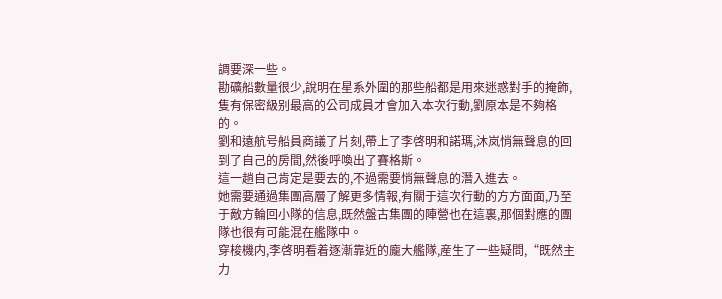調要深一些。
勘礦船數量很少,說明在星系外圍的那些船都是用來迷惑對手的掩飾,隻有保密級别最高的公司成員才會加入本次行動,劉原本是不夠格的。
劉和遠航号船員商議了片刻,帶上了李啓明和諾瑪,沐岚悄無聲息的回到了自己的房間,然後呼喚出了賽格斯。
這一趟自己肯定是要去的,不過需要悄無聲息的潛入進去。
她需要通過集團高層了解更多情報,有關于這次行動的方方面面,乃至于敵方輪回小隊的信息,既然盤古集團的陣營也在這裏,那個對應的團隊也很有可能混在艦隊中。
穿梭機内,李啓明看着逐漸靠近的龐大艦隊,産生了一些疑問,“既然主力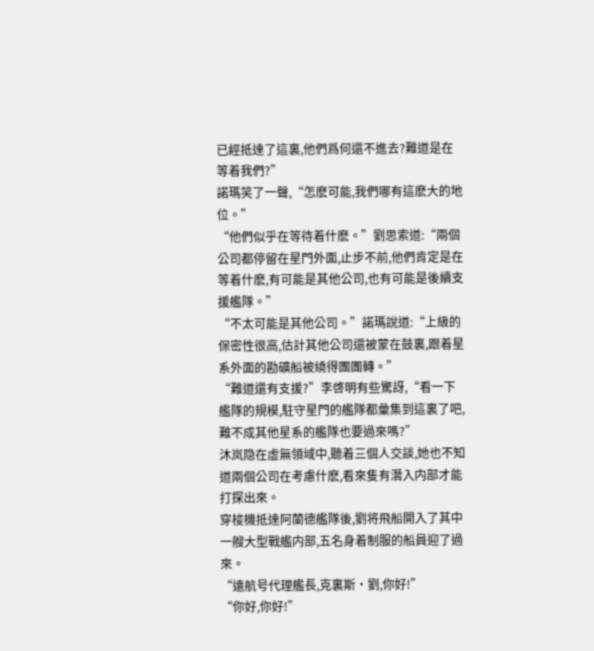已經抵達了這裏,他們爲何還不進去?難道是在等着我們?”
諾瑪笑了一聲,“怎麽可能,我們哪有這麽大的地位。”
“他們似乎在等待着什麽。”劉思索道:“兩個公司都停留在星門外面,止步不前,他們肯定是在等着什麽,有可能是其他公司,也有可能是後續支援艦隊。”
“不太可能是其他公司。”諾瑪說道:“上級的保密性很高,估計其他公司還被蒙在鼓裏,跟着星系外面的勘礦船被繞得團團轉。”
“難道還有支援?”李啓明有些驚訝,“看一下艦隊的規模,駐守星門的艦隊都彙集到這裏了吧,難不成其他星系的艦隊也要過來嗎?”
沐岚隐在虛無領域中,聽着三個人交談,她也不知道兩個公司在考慮什麽,看來隻有潛入内部才能打探出來。
穿梭機抵達阿蘭德艦隊後,劉将飛船開入了其中一艘大型戰艦内部,五名身着制服的船員迎了過來。
“遠航号代理艦長,克裏斯·劉,你好!”
“你好,你好!”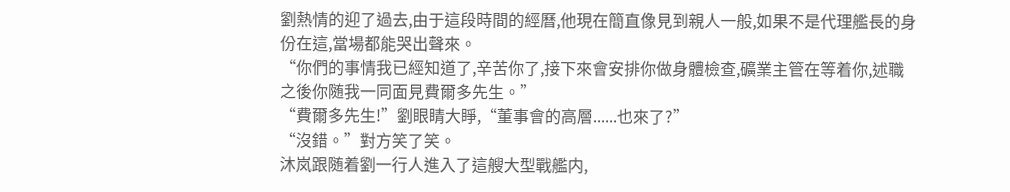劉熱情的迎了過去,由于這段時間的經曆,他現在簡直像見到親人一般,如果不是代理艦長的身份在這,當場都能哭出聲來。
“你們的事情我已經知道了,辛苦你了,接下來會安排你做身體檢查,礦業主管在等着你,述職之後你随我一同面見費爾多先生。”
“費爾多先生!”劉眼睛大睜,“董事會的高層......也來了?”
“沒錯。”對方笑了笑。
沐岚跟随着劉一行人進入了這艘大型戰艦内,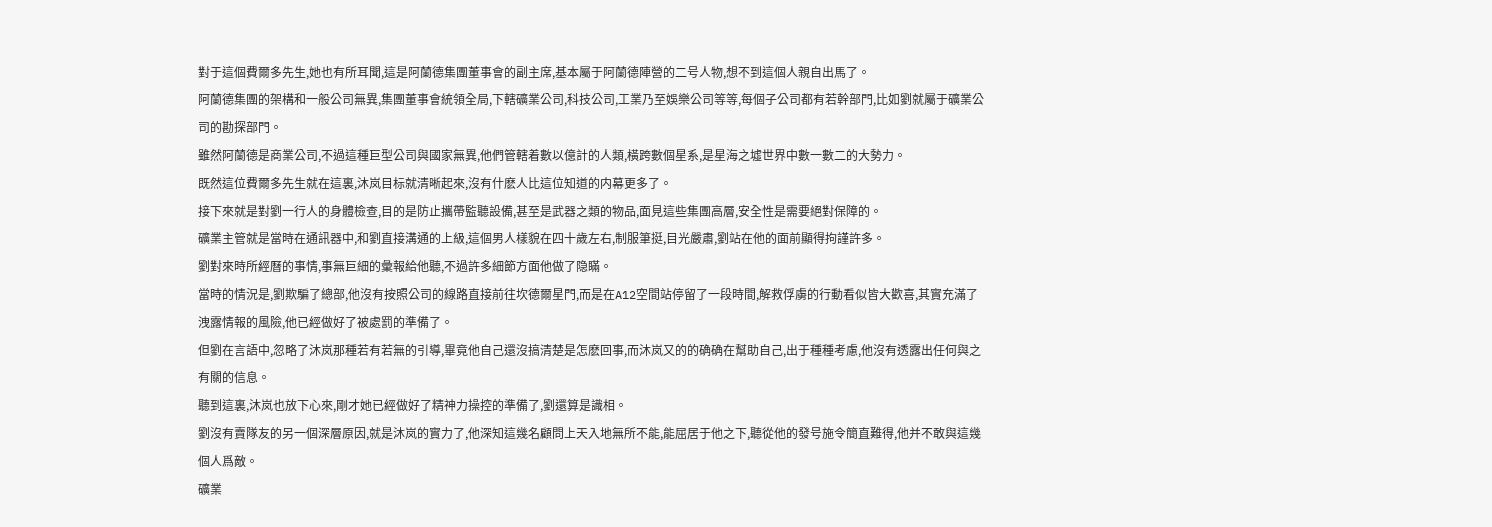對于這個費爾多先生,她也有所耳聞,這是阿蘭德集團董事會的副主席,基本屬于阿蘭德陣營的二号人物,想不到這個人親自出馬了。
阿蘭德集團的架構和一般公司無異,集團董事會統領全局,下轄礦業公司,科技公司,工業乃至娛樂公司等等,每個子公司都有若幹部門,比如劉就屬于礦業公司的勘探部門。
雖然阿蘭德是商業公司,不過這種巨型公司與國家無異,他們管轄着數以億計的人類,橫跨數個星系,是星海之墟世界中數一數二的大勢力。
既然這位費爾多先生就在這裏,沐岚目标就清晰起來,沒有什麽人比這位知道的内幕更多了。
接下來就是對劉一行人的身體檢查,目的是防止攜帶監聽設備,甚至是武器之類的物品,面見這些集團高層,安全性是需要絕對保障的。
礦業主管就是當時在通訊器中,和劉直接溝通的上級,這個男人樣貌在四十歲左右,制服筆挺,目光嚴肅,劉站在他的面前顯得拘謹許多。
劉對來時所經曆的事情,事無巨細的彙報給他聽,不過許多細節方面他做了隐瞞。
當時的情況是,劉欺騙了總部,他沒有按照公司的線路直接前往坎德爾星門,而是在A12空間站停留了一段時間,解救俘虜的行動看似皆大歡喜,其實充滿了洩露情報的風險,他已經做好了被處罰的準備了。
但劉在言語中,忽略了沐岚那種若有若無的引導,畢竟他自己還沒搞清楚是怎麽回事,而沐岚又的的确确在幫助自己,出于種種考慮,他沒有透露出任何與之有關的信息。
聽到這裏,沐岚也放下心來,剛才她已經做好了精神力操控的準備了,劉還算是識相。
劉沒有賣隊友的另一個深層原因,就是沐岚的實力了,他深知這幾名顧問上天入地無所不能,能屈居于他之下,聽從他的發号施令簡直難得,他并不敢與這幾個人爲敵。
礦業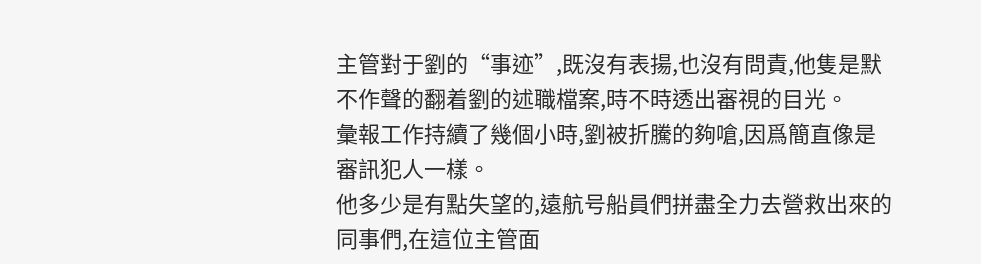主管對于劉的“事迹”,既沒有表揚,也沒有問責,他隻是默不作聲的翻着劉的述職檔案,時不時透出審視的目光。
彙報工作持續了幾個小時,劉被折騰的夠嗆,因爲簡直像是審訊犯人一樣。
他多少是有點失望的,遠航号船員們拼盡全力去營救出來的同事們,在這位主管面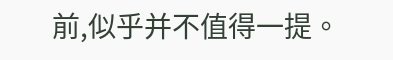前,似乎并不值得一提。